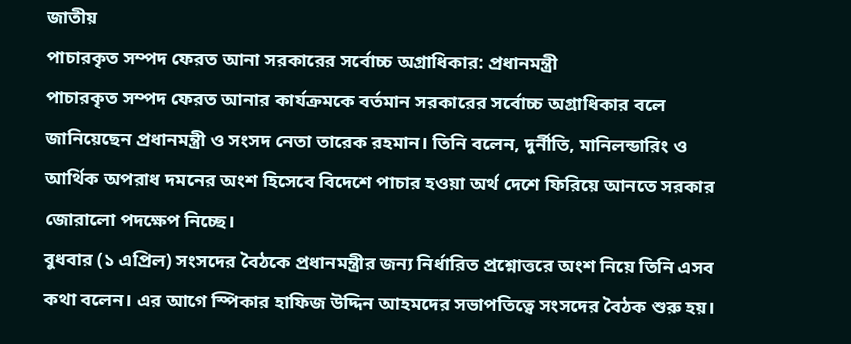জাতীয়
পাচারকৃত সম্পদ ফেরত আনা সরকারের সর্বোচ্চ অগ্রাধিকার: প্রধানমন্ত্রী
পাচারকৃত সম্পদ ফেরত আনার কার্যক্রমকে বর্তমান সরকারের সর্বোচ্চ অগ্রাধিকার বলে জানিয়েছেন প্রধানমন্ত্রী ও সংসদ নেতা তারেক রহমান। তিনি বলেন, দুর্নীতি, মানিলন্ডারিং ও আর্থিক অপরাধ দমনের অংশ হিসেবে বিদেশে পাচার হওয়া অর্থ দেশে ফিরিয়ে আনতে সরকার জোরালো পদক্ষেপ নিচ্ছে।
বুধবার (১ এপ্রিল) সংসদের বৈঠকে প্রধানমন্ত্রীর জন্য নির্ধারিত প্রশ্নোত্তরে অংশ নিয়ে তিনি এসব কথা বলেন। এর আগে স্পিকার হাফিজ উদ্দিন আহমদের সভাপতিত্বে সংসদের বৈঠক শুরু হয়।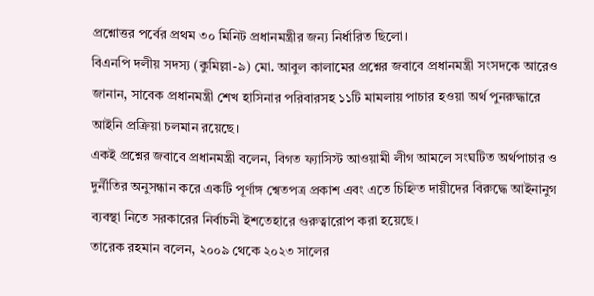প্রশ্নোত্তর পর্বের প্রথম ৩০ মিনিট প্রধানমন্ত্রীর জন্য নির্ধারিত ছিলো।
বিএনপি দলীয় সদস্য (কুমিল্লা-৯) মো. আবুল কালামের প্রশ্নের জবাবে প্রধানমন্ত্রী সংসদকে আরেও জানান, সাবেক প্রধানমন্ত্রী শেখ হাসিনার পরিবারসহ ১১টি মামলায় পাচার হওয়া অর্থ পুনরুদ্ধারে আইনি প্রক্রিয়া চলমান রয়েছে।
একই প্রশ্নের জবাবে প্রধানমন্ত্রী বলেন, বিগত ফ্যাসিস্ট আওয়ামী লীগ আমলে সংঘটিত অর্থপাচার ও দুর্নীতির অনুসন্ধান করে একটি পূর্ণাঙ্গ শ্বেতপত্র প্রকাশ এবং এতে চিহ্নিত দায়ীদের বিরুদ্ধে আইনানুগ ব্যবস্থা নিতে সরকারের নির্বাচনী ইশতেহারে গুরুত্বারোপ করা হয়েছে।
তারেক রহমান বলেন, ২০০৯ থেকে ২০২৩ সালের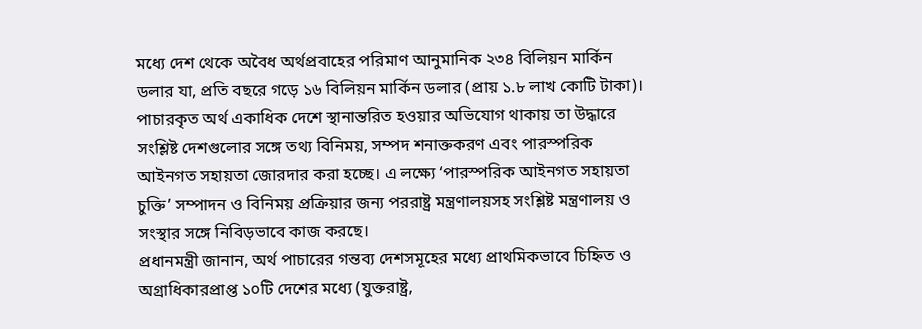মধ্যে দেশ থেকে অবৈধ অর্থপ্রবাহের পরিমাণ আনুমানিক ২৩৪ বিলিয়ন মার্কিন ডলার যা, প্রতি বছরে গড়ে ১৬ বিলিয়ন মার্কিন ডলার (প্রায় ১.৮ লাখ কোটি টাকা)। পাচারকৃত অর্থ একাধিক দেশে স্থানান্তরিত হওয়ার অভিযোগ থাকায় তা উদ্ধারে সংশ্লিষ্ট দেশগুলোর সঙ্গে তথ্য বিনিময়, সম্পদ শনাক্তকরণ এবং পারস্পরিক আইনগত সহায়তা জোরদার করা হচ্ছে। এ লক্ষ্যে ‘পারস্পরিক আইনগত সহায়তা চুক্তি’ সম্পাদন ও বিনিময় প্রক্রিয়ার জন্য পররাষ্ট্র মন্ত্রণালয়সহ সংশ্লিষ্ট মন্ত্রণালয় ও সংস্থার সঙ্গে নিবিড়ভাবে কাজ করছে।
প্রধানমন্ত্রী জানান, অর্থ পাচারের গন্তব্য দেশসমূহের মধ্যে প্রাথমিকভাবে চিহ্নিত ও অগ্রাধিকারপ্রাপ্ত ১০টি দেশের মধ্যে (যুক্তরাষ্ট্র,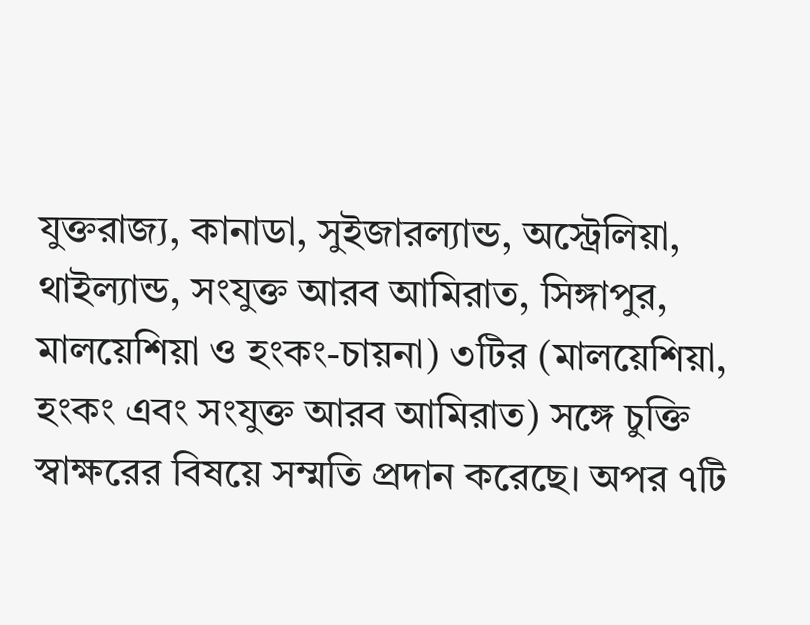যুক্তরাজ্য, কানাডা, সুইজারল্যান্ড, অস্ট্রেলিয়া, থাইল্যান্ড, সংযুক্ত আরব আমিরাত, সিঙ্গাপুর, মালয়েশিয়া ও হংকং-চায়না) ৩টির (মালয়েশিয়া, হংকং এবং সংযুক্ত আরব আমিরাত) সঙ্গে চুক্তি স্বাক্ষরের বিষয়ে সম্মতি প্রদান করেছে। অপর ৭টি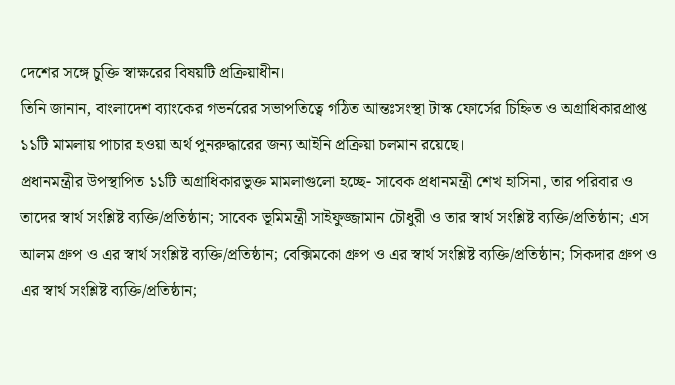দেশের সঙ্গে চুক্তি স্বাক্ষরের বিষয়টি প্রক্রিয়াধীন।
তিনি জানান, বাংলাদেশ ব্যাংকের গভর্নরের সভাপতিত্বে গঠিত আন্তঃসংস্থা টাস্ক ফোর্সের চিহ্নিত ও অগ্রাধিকারপ্রাপ্ত ১১টি মামলায় পাচার হওয়া অর্থ পুনরুদ্ধারের জন্য আইনি প্রক্রিয়া চলমান রয়েছে।
প্রধানমন্ত্রীর উপস্থাপিত ১১টি অগ্রাধিকারভুক্ত মামলাগুলো হচ্ছে- সাবেক প্রধানমন্ত্রী শেখ হাসিনা, তার পরিবার ও তাদের স্বার্থ সংশ্লিষ্ট ব্যক্তি/প্রতিষ্ঠান; সাবেক ভূমিমন্ত্রী সাইফুজ্জামান চৌধুরী ও তার স্বার্থ সংশ্লিষ্ট ব্যক্তি/প্রতিষ্ঠান; এস আলম গ্রুপ ও এর স্বার্থ সংশ্লিষ্ট ব্যক্তি/প্রতিষ্ঠান; বেক্সিমকো গ্রুপ ও এর স্বার্থ সংশ্লিষ্ট ব্যক্তি/প্রতিষ্ঠান; সিকদার গ্রুপ ও এর স্বার্থ সংশ্লিষ্ট ব্যক্তি/প্রতিষ্ঠান;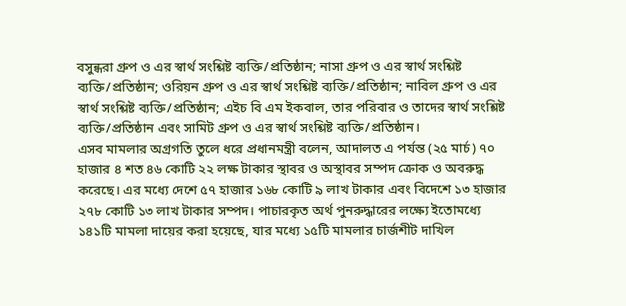বসুন্ধরা গ্রুপ ও এর স্বার্থ সংশ্লিষ্ট ব্যক্তি/প্রতিষ্ঠান; নাসা গ্রুপ ও এর স্বার্থ সংশ্লিষ্ট ব্যক্তি/প্রতিষ্ঠান; ওরিয়ন গ্রুপ ও এর স্বার্থ সংশ্লিষ্ট ব্যক্তি/প্রতিষ্ঠান; নাবিল গ্রুপ ও এর স্বার্থ সংশ্লিষ্ট ব্যক্তি/প্রতিষ্ঠান; এইচ বি এম ইকবাল, তার পরিবার ও তাদের স্বার্থ সংশ্লিষ্ট ব্যক্তি/প্রতিষ্ঠান এবং সামিট গ্রুপ ও এর স্বার্থ সংশ্লিষ্ট ব্যক্তি/প্রতিষ্ঠান।
এসব মামলার অগ্রগতি তুলে ধরে প্রধানমন্ত্রী বলেন, আদালত এ পর্যন্ত (২৫ মার্চ) ৭০ হাজার ৪ শত ৪৬ কোটি ২২ লক্ষ টাকার স্থাবর ও অস্থাবর সম্পদ ক্রোক ও অবরুদ্ধ করেছে। এর মধ্যে দেশে ৫৭ হাজার ১৬৮ কোটি ৯ লাখ টাকার এবং বিদেশে ১৩ হাজার ২৭৮ কোটি ১৩ লাখ টাকার সম্পদ। পাচারকৃত অর্থ পুনরুদ্ধারের লক্ষ্যে ইতোমধ্যে ১৪১টি মামলা দায়ের করা হয়েছে, যার মধ্যে ১৫টি মামলার চার্জশীট দাখিল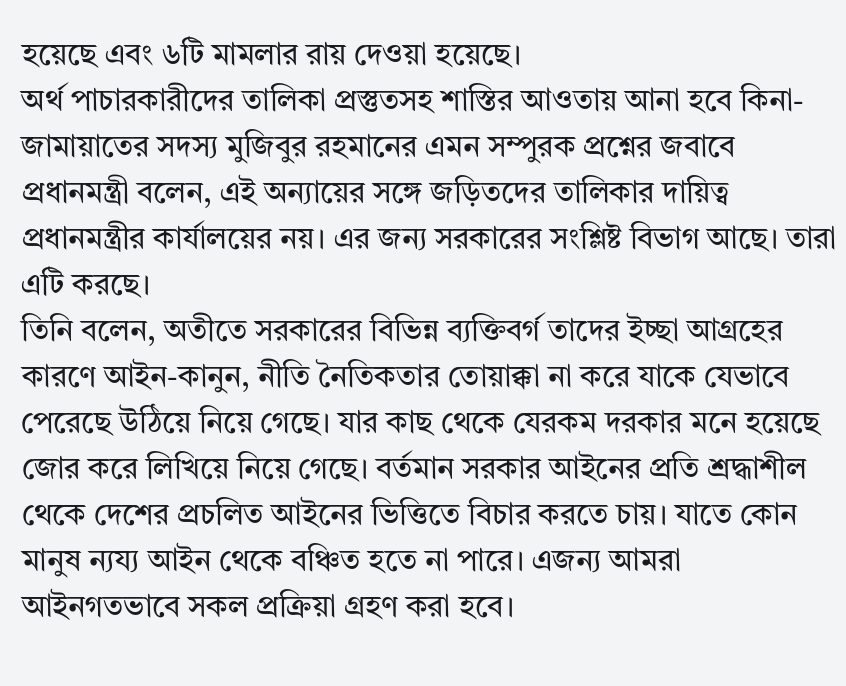হয়েছে এবং ৬টি মামলার রায় দেওয়া হয়েছে।
অর্থ পাচারকারীদের তালিকা প্রস্তুতসহ শাস্তির আওতায় আনা হবে কিনা-জামায়াতের সদস্য মুজিবুর রহমানের এমন সম্পুরক প্রশ্নের জবাবে প্রধানমন্ত্রী বলেন, এই অন্যায়ের সঙ্গে জড়িতদের তালিকার দায়িত্ব প্রধানমন্ত্রীর কার্যালয়ের নয়। এর জন্য সরকারের সংশ্লিষ্ট বিভাগ আছে। তারা এটি করছে।
তিনি বলেন, অতীতে সরকারের বিভিন্ন ব্যক্তিবর্গ তাদের ইচ্ছা আগ্রহের কারণে আইন-কানুন, নীতি নৈতিকতার তোয়াক্কা না করে যাকে যেভাবে পেরেছে উঠিয়ে নিয়ে গেছে। যার কাছ থেকে যেরকম দরকার মনে হয়েছে জোর করে লিখিয়ে নিয়ে গেছে। বর্তমান সরকার আইনের প্রতি শ্রদ্ধাশীল থেকে দেশের প্রচলিত আইনের ভিত্তিতে বিচার করতে চায়। যাতে কোন মানুষ ন্যয্য আইন থেকে বঞ্চিত হতে না পারে। এজন্য আমরা আইনগতভাবে সকল প্রক্রিয়া গ্রহণ করা হবে।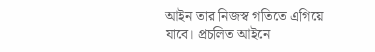আইন তার নিজস্ব গতিতে এগিয়ে যাবে। প্রচলিত আইনে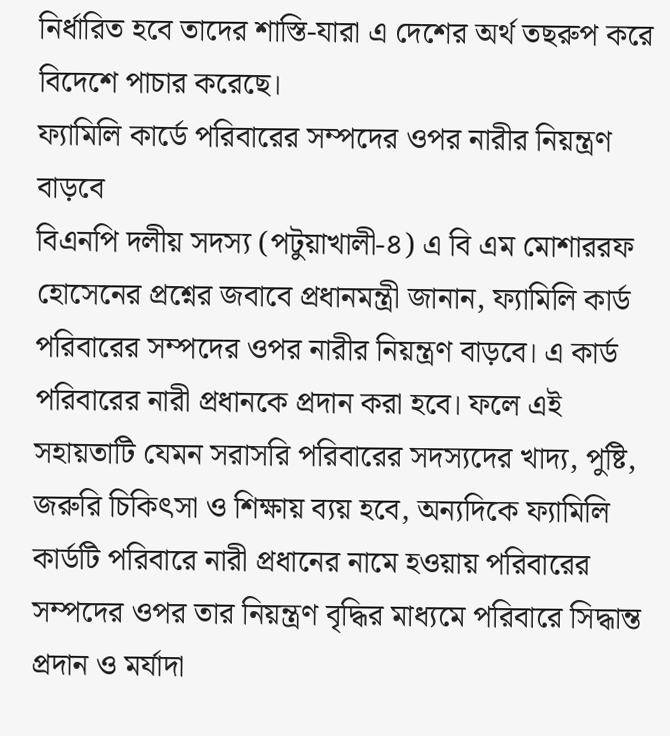নির্ধারিত হবে তাদের শাস্তি-যারা এ দেশের অর্থ তছরুপ করে বিদেশে পাচার করেছে।
ফ্যামিলি কার্ডে পরিবারের সম্পদের ওপর নারীর নিয়ন্ত্রণ বাড়বে
বিএনপি দলীয় সদস্য (পটুয়াখালী-৪) এ বি এম মোশাররফ হোসেনের প্রশ্নের জবাবে প্রধানমন্ত্রী জানান, ফ্যামিলি কার্ড পরিবারের সম্পদের ওপর নারীর নিয়ন্ত্রণ বাড়বে। এ কার্ড পরিবারের নারী প্রধানকে প্রদান করা হবে। ফলে এই সহায়তাটি যেমন সরাসরি পরিবারের সদস্যদের খাদ্য, পুষ্টি, জরুরি চিকিৎসা ও শিক্ষায় ব্যয় হবে, অন্যদিকে ফ্যামিলি কার্ডটি পরিবারে নারী প্রধানের নামে হওয়ায় পরিবারের সম্পদের ওপর তার নিয়ন্ত্রণ বৃদ্ধির মাধ্যমে পরিবারে সিদ্ধান্ত প্রদান ও মর্যাদা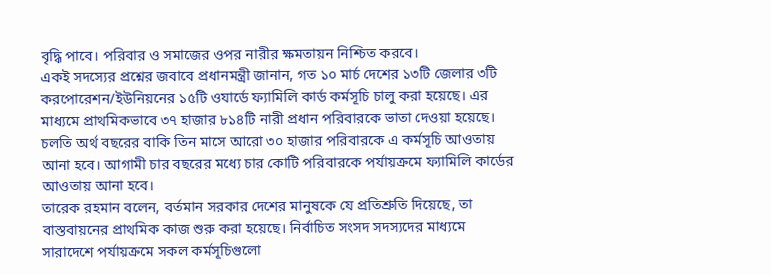বৃদ্ধি পাবে। পরিবার ও সমাজের ওপর নারীর ক্ষমতায়ন নিশ্চিত করবে।
একই সদস্যের প্রশ্নের জবাবে প্রধানমন্ত্রী জানান, গত ১০ মার্চ দেশের ১৩টি জেলার ৩টি করপোরেশন/ইউনিয়নের ১৫টি ওযার্ডে ফ্যামিলি কার্ড কর্মসূচি চালু করা হয়েছে। এর মাধ্যমে প্রাথমিকভাবে ৩৭ হাজার ৮১৪টি নারী প্রধান পরিবারকে ভাতা দেওয়া হয়েছে। চলতি অর্থ বছরের বাকি তিন মাসে আরো ৩০ হাজার পরিবারকে এ কর্মসূচি আওতায় আনা হবে। আগামী চার বছরের মধ্যে চার কোটি পরিবারকে পর্যায়ক্রমে ফ্যামিলি কার্ডের আওতায় আনা হবে।
তারেক রহমান বলেন, বর্তমান সরকার দেশের মানুষকে যে প্রতিশ্রুতি দিয়েছে, তা বাস্তবায়নের প্রাথমিক কাজ শুরু করা হয়েছে। নির্বাচিত সংসদ সদস্যদের মাধ্যমে সারাদেশে পর্যায়ক্রমে সকল কর্মসূচিগুলো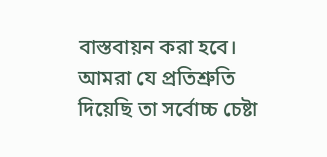বাস্তবায়ন করা হবে। আমরা যে প্রতিশ্রুতি দিয়েছি তা সর্বোচ্চ চেষ্টা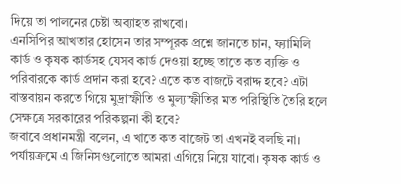দিয়ে তা পালনের চেষ্টা অব্যাহত রাখবো।
এনসিপির আখতার হোসেন তার সম্পূরক প্রশ্নে জানতে চান, ফ্যামিলি কার্ড ও কৃষক কার্ডসহ যেসব কার্ড দেওয়া হচ্ছে তাতে কত ব্যক্তি ও পরিবারকে কার্ড প্রদান করা হবে? এতে কত বাজটে বরাদ্দ হবে? এটা বাস্তবায়ন করতে গিয়ে মুদ্রাস্ফীতি ও মুল্যস্ফীতির মত পরিস্থিতি তৈরি হলে সেক্ষত্রে সরকারের পরিকল্পনা কী হবে?
জবাবে প্রধানমন্ত্রী বলেন, এ খাতে কত বাজেট তা এখনই বলছি না। পর্যায়ক্রমে এ জিনিসগুলোতে আমরা এগিয়ে নিয়ে যাবো। কৃষক কার্ড ও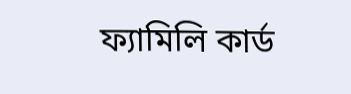ফ্যামিলি কার্ড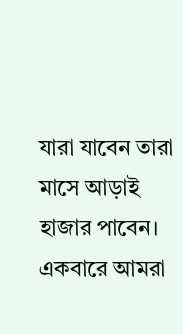যারা যাবেন তারা মাসে আড়াই হাজার পাবেন। একবারে আমরা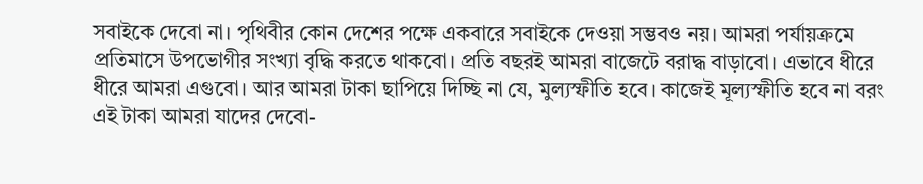সবাইকে দেবো না। পৃথিবীর কোন দেশের পক্ষে একবারে সবাইকে দেওয়া সম্ভবও নয়। আমরা পর্যায়ক্রমে প্রতিমাসে উপভোগীর সংখ্যা বৃদ্ধি করতে থাকবো। প্রতি বছরই আমরা বাজেটে বরাদ্ধ বাড়াবো। এভাবে ধীরে ধীরে আমরা এগুবো। আর আমরা টাকা ছাপিয়ে দিচ্ছি না যে, মুল্যস্ফীতি হবে। কাজেই মূল্যস্ফীতি হবে না বরং এই টাকা আমরা যাদের দেবো-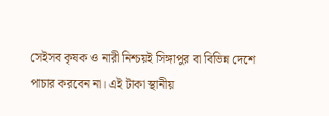সেইসব কৃষক ও নারী নিশ্চয়ই সিঙ্গাপুর বা বিভিন্ন দেশে পাচার করবেন না। এই টাকা স্থানীয়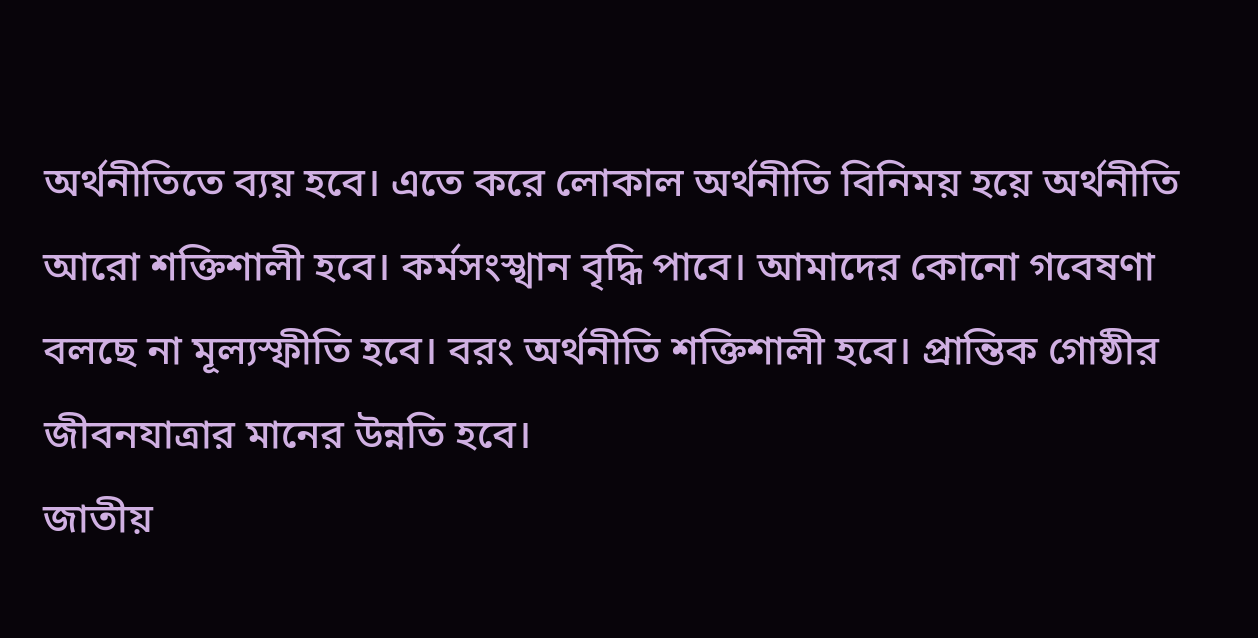অর্থনীতিতে ব্যয় হবে। এতে করে লোকাল অর্থনীতি বিনিময় হয়ে অর্থনীতি আরো শক্তিশালী হবে। কর্মসংস্খান বৃদ্ধি পাবে। আমাদের কোনো গবেষণা বলছে না মূল্যস্ফীতি হবে। বরং অর্থনীতি শক্তিশালী হবে। প্রান্তিক গোষ্ঠীর জীবনযাত্রার মানের উন্নতি হবে।
জাতীয়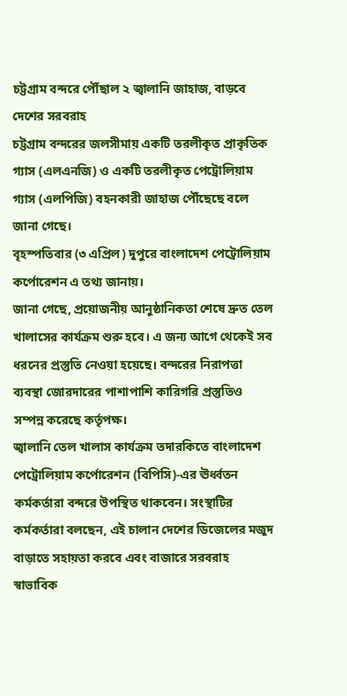চট্টগ্রাম বন্দরে পৌঁছাল ২ জ্বালানি জাহাজ, বাড়বে দেশের সরবরাহ
চট্টগ্রাম বন্দরের জলসীমায় একটি তরলীকৃত প্রাকৃতিক গ্যাস (এলএনজি) ও একটি তরলীকৃত পেট্রোলিয়াম গ্যাস (এলপিজি) বহনকারী জাহাজ পৌঁছেছে বলে জানা গেছে।
বৃহস্পতিবার (৩ এপ্রিল) দুপুরে বাংলাদেশ পেট্রোলিয়াম কর্পোরেশন এ তথ্য জানায়।
জানা গেছে, প্রয়োজনীয় আনুষ্ঠানিকতা শেষে দ্রুত তেল খালাসের কার্যক্রম শুরু হবে। এ জন্য আগে থেকেই সব ধরনের প্রস্তুতি নেওয়া হয়েছে। বন্দরের নিরাপত্তা ব্যবস্থা জোরদারের পাশাপাশি কারিগরি প্রস্তুতিও সম্পন্ন করেছে কর্তৃপক্ষ।
জ্বালানি তেল খালাস কার্যক্রম তদারকিতে বাংলাদেশ পেট্রোলিয়াম কর্পোরেশন (বিপিসি)-এর ঊর্ধ্বতন কর্মকর্তারা বন্দরে উপস্থিত থাকবেন। সংস্থাটির কর্মকর্তারা বলছেন, এই চালান দেশের ডিজেলের মজুদ বাড়াতে সহায়তা করবে এবং বাজারে সরবরাহ স্বাভাবিক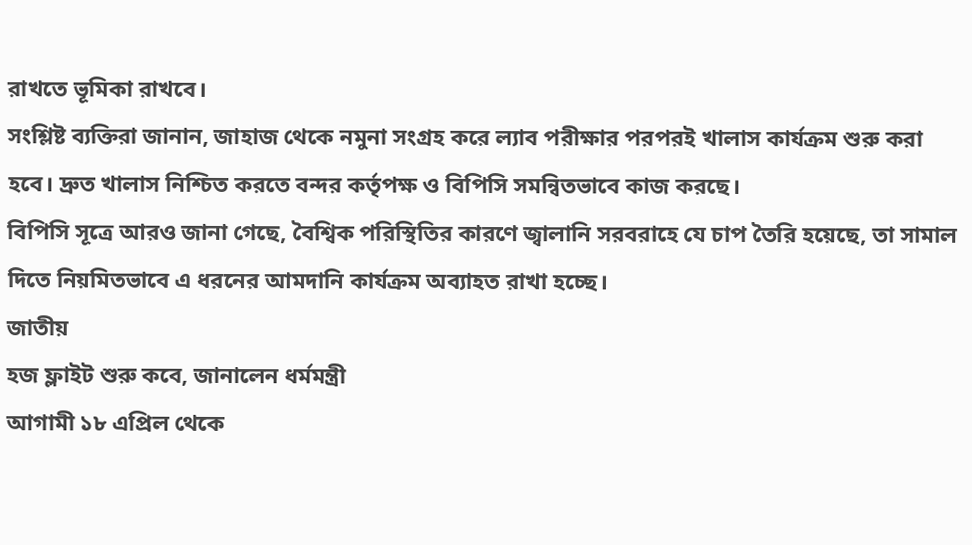রাখতে ভূমিকা রাখবে।
সংশ্লিষ্ট ব্যক্তিরা জানান, জাহাজ থেকে নমুনা সংগ্রহ করে ল্যাব পরীক্ষার পরপরই খালাস কার্যক্রম শুরু করা হবে। দ্রুত খালাস নিশ্চিত করতে বন্দর কর্তৃপক্ষ ও বিপিসি সমন্বিতভাবে কাজ করছে।
বিপিসি সূত্রে আরও জানা গেছে, বৈশ্বিক পরিস্থিতির কারণে জ্বালানি সরবরাহে যে চাপ তৈরি হয়েছে, তা সামাল দিতে নিয়মিতভাবে এ ধরনের আমদানি কার্যক্রম অব্যাহত রাখা হচ্ছে।
জাতীয়
হজ ফ্লাইট শুরু কবে, জানালেন ধর্মমন্ত্রী
আগামী ১৮ এপ্রিল থেকে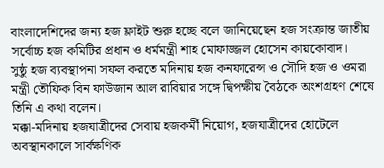বাংলাদেশিদের জন্য হজ ফ্লাইট শুরু হচ্ছে বলে জানিয়েছেন হজ সংক্রান্ত জাতীয় সর্বোচ্চ হজ কমিটির প্রধান ও ধর্মমন্ত্রী শাহ মোফাজ্জল হোসেন কায়কোবাদ।
সুষ্ঠু হজ ব্যবস্থাপনা সফল করতে মদিনায় হজ কনফারেন্স ও সৌদি হজ ও ওমরা মন্ত্রী তৌফিক বিন ফাউজান আল রাবিয়ার সঙ্গে দ্বিপক্ষীয় বৈঠকে অংশগ্রহণ শেষে তিনি এ কথা বলেন।
মক্কা-মদিনায় হজযাত্রীদের সেবায় হজকর্মী নিয়োগ, হজযাত্রীদের হোটেলে অবস্থানকালে সার্বক্ষণিক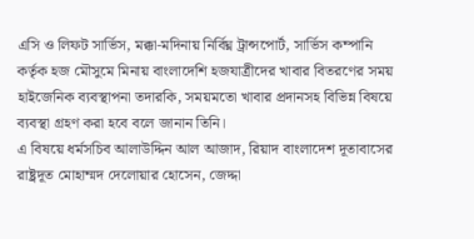এসি ও লিফট সার্ভিস, মক্কা-মদিনায় নির্বিঘ্ন ট্রান্সপোর্ট, সার্ভিস কম্পানি কর্তৃক হজ মৌসুমে মিনায় বাংলাদেশি হজযাত্রীদের খাবার বিতরণের সময় হাইজেনিক ব্যবস্থাপনা তদারকি, সময়মতো খাবার প্রদানসহ বিভিন্ন বিষয়ে ব্যবস্থা গ্রহণ করা হবে বলে জানান তিনি।
এ বিষয়ে ধর্মসচিব আলাউদ্দিন আল আজাদ, রিয়াদ বাংলাদেশ দূতাবাসের রাষ্ট্রদূত মোহাম্মদ দেলোয়ার হোসেন, জেদ্দা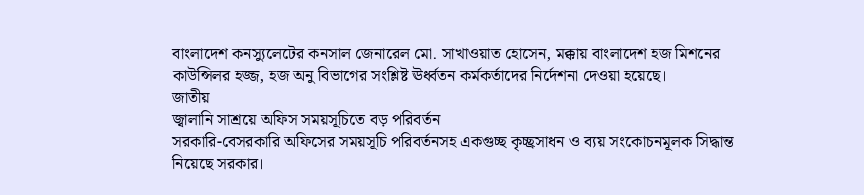বাংলাদেশ কনস্যুলেটের কনসাল জেনারেল মো. সাখাওয়াত হোসেন, মক্কায় বাংলাদেশ হজ মিশনের কাউন্সিলর হজ্জ, হজ অনু বিভাগের সংশ্লিষ্ট ঊর্ধ্বতন কর্মকর্তাদের নির্দেশনা দেওয়া হয়েছে।
জাতীয়
জ্বালানি সাশ্রয়ে অফিস সময়সূচিতে বড় পরিবর্তন
সরকারি-বেসরকারি অফিসের সময়সূচি পরিবর্তনসহ একগুচ্ছ কৃচ্ছ্রসাধন ও ব্যয় সংকোচনমূলক সিদ্ধান্ত নিয়েছে সরকার।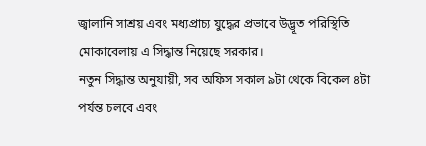জ্বালানি সাশ্রয় এবং মধ্যপ্রাচ্য যুদ্ধের প্রভাবে উদ্ভূত পরিস্থিতি মোকাবেলায় এ সিদ্ধান্ত নিয়েছে সরকার।
নতুন সিদ্ধান্ত অনুযায়ী, সব অফিস সকাল ৯টা থেকে বিকেল ৪টা পর্যন্ত চলবে এবং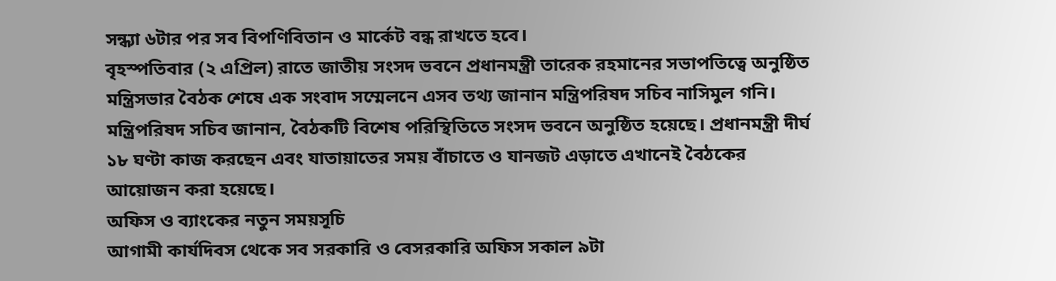সন্ধ্যা ৬টার পর সব বিপণিবিতান ও মার্কেট বন্ধ রাখতে হবে।
বৃহস্পতিবার (২ এপ্রিল) রাতে জাতীয় সংসদ ভবনে প্রধানমন্ত্রী তারেক রহমানের সভাপতিত্বে অনুষ্ঠিত মন্ত্রিসভার বৈঠক শেষে এক সংবাদ সম্মেলনে এসব তথ্য জানান মন্ত্রিপরিষদ সচিব নাসিমুল গনি।
মন্ত্রিপরিষদ সচিব জানান, বৈঠকটি বিশেষ পরিস্থিতিতে সংসদ ভবনে অনুষ্ঠিত হয়েছে। প্রধানমন্ত্রী দীর্ঘ ১৮ ঘণ্টা কাজ করছেন এবং যাতায়াতের সময় বাঁচাতে ও যানজট এড়াতে এখানেই বৈঠকের আয়োজন করা হয়েছে।
অফিস ও ব্যাংকের নতুন সময়সূচি
আগামী কার্যদিবস থেকে সব সরকারি ও বেসরকারি অফিস সকাল ৯টা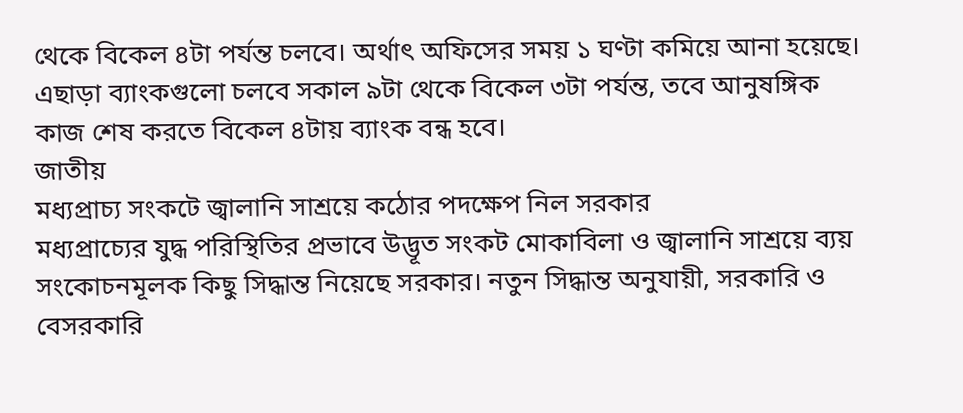থেকে বিকেল ৪টা পর্যন্ত চলবে। অর্থাৎ অফিসের সময় ১ ঘণ্টা কমিয়ে আনা হয়েছে।
এছাড়া ব্যাংকগুলো চলবে সকাল ৯টা থেকে বিকেল ৩টা পর্যন্ত, তবে আনুষঙ্গিক কাজ শেষ করতে বিকেল ৪টায় ব্যাংক বন্ধ হবে।
জাতীয়
মধ্যপ্রাচ্য সংকটে জ্বালানি সাশ্রয়ে কঠোর পদক্ষেপ নিল সরকার
মধ্যপ্রাচ্যের যুদ্ধ পরিস্থিতির প্রভাবে উদ্ভূত সংকট মোকাবিলা ও জ্বালানি সাশ্রয়ে ব্যয় সংকোচনমূলক কিছু সিদ্ধান্ত নিয়েছে সরকার। নতুন সিদ্ধান্ত অনুযায়ী, সরকারি ও বেসরকারি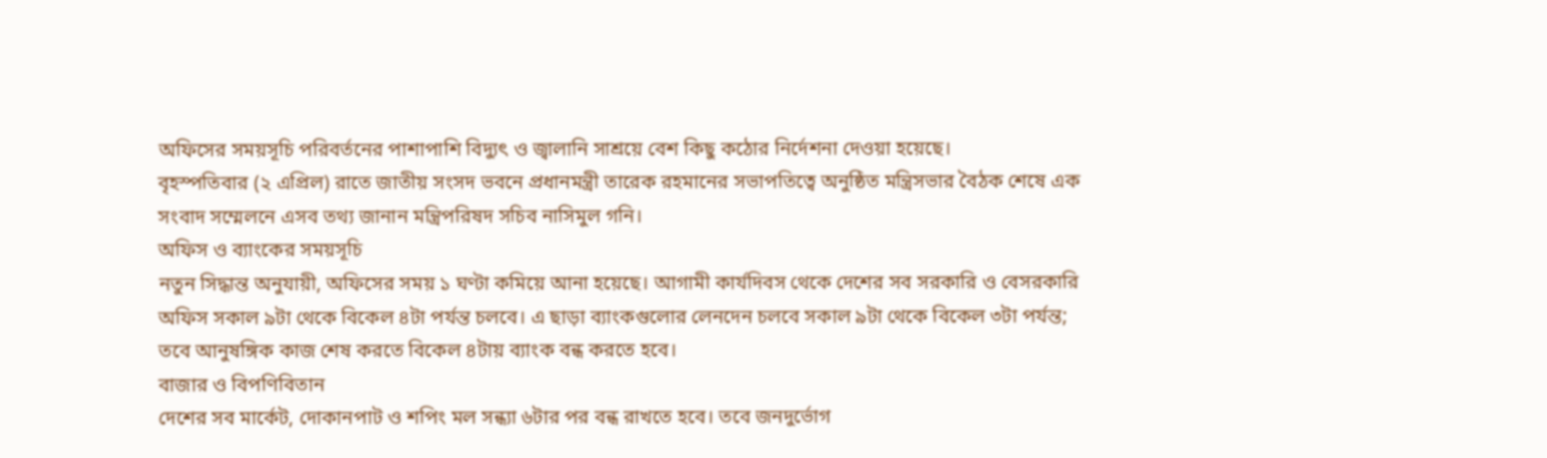অফিসের সময়সূচি পরিবর্তনের পাশাপাশি বিদ্যুৎ ও জ্বালানি সাশ্রয়ে বেশ কিছু কঠোর নির্দেশনা দেওয়া হয়েছে।
বৃহস্পতিবার (২ এপ্রিল) রাতে জাতীয় সংসদ ভবনে প্রধানমন্ত্রী তারেক রহমানের সভাপতিত্বে অনুষ্ঠিত মন্ত্রিসভার বৈঠক শেষে এক সংবাদ সম্মেলনে এসব তথ্য জানান মন্ত্রিপরিষদ সচিব নাসিমুল গনি।
অফিস ও ব্যাংকের সময়সূচি
নতুন সিদ্ধান্ত অনুযায়ী, অফিসের সময় ১ ঘণ্টা কমিয়ে আনা হয়েছে। আগামী কার্যদিবস থেকে দেশের সব সরকারি ও বেসরকারি অফিস সকাল ৯টা থেকে বিকেল ৪টা পর্যন্ত চলবে। এ ছাড়া ব্যাংকগুলোর লেনদেন চলবে সকাল ৯টা থেকে বিকেল ৩টা পর্যন্ত; তবে আনুষঙ্গিক কাজ শেষ করতে বিকেল ৪টায় ব্যাংক বন্ধ করতে হবে।
বাজার ও বিপণিবিতান
দেশের সব মার্কেট, দোকানপাট ও শপিং মল সন্ধ্যা ৬টার পর বন্ধ রাখতে হবে। তবে জনদুর্ভোগ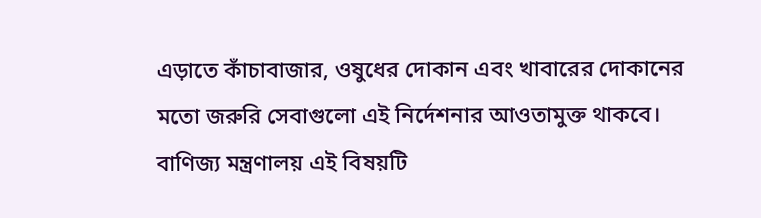এড়াতে কাঁচাবাজার, ওষুধের দোকান এবং খাবারের দোকানের মতো জরুরি সেবাগুলো এই নির্দেশনার আওতামুক্ত থাকবে। বাণিজ্য মন্ত্রণালয় এই বিষয়টি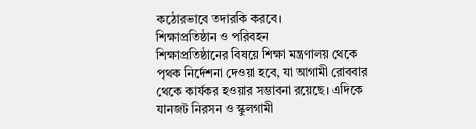কঠোরভাবে তদারকি করবে।
শিক্ষাপ্রতিষ্ঠান ও পরিবহন
শিক্ষাপ্রতিষ্ঠানের বিষয়ে শিক্ষা মন্ত্রণালয় থেকে পৃথক নির্দেশনা দেওয়া হবে, যা আগামী রোববার থেকে কার্যকর হওয়ার সম্ভাবনা রয়েছে। এদিকে যানজট নিরসন ও স্কুলগামী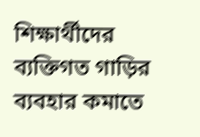শিক্ষার্থীদের ব্যক্তিগত গাড়ির ব্যবহার কমাতে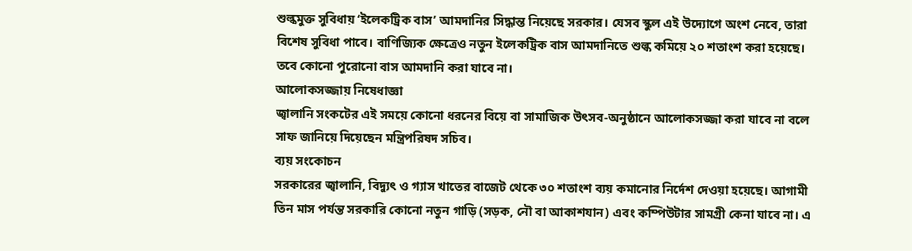শুল্কমুক্ত সুবিধায় ‘ইলেকট্রিক বাস’ আমদানির সিদ্ধান্ত নিয়েছে সরকার। যেসব স্কুল এই উদ্যোগে অংশ নেবে, তারা বিশেষ সুবিধা পাবে। বাণিজ্যিক ক্ষেত্রেও নতুন ইলেকট্রিক বাস আমদানিতে শুল্ক কমিয়ে ২০ শতাংশ করা হয়েছে। তবে কোনো পুরোনো বাস আমদানি করা যাবে না।
আলোকসজ্জায় নিষেধাজ্ঞা
জ্বালানি সংকটের এই সময়ে কোনো ধরনের বিয়ে বা সামাজিক উৎসব-অনুষ্ঠানে আলোকসজ্জা করা যাবে না বলে সাফ জানিয়ে দিয়েছেন মন্ত্রিপরিষদ সচিব।
ব্যয় সংকোচন
সরকারের জ্বালানি, বিদ্যুৎ ও গ্যাস খাতের বাজেট থেকে ৩০ শতাংশ ব্যয় কমানোর নির্দেশ দেওয়া হয়েছে। আগামী তিন মাস পর্যন্ত সরকারি কোনো নতুন গাড়ি (সড়ক, নৌ বা আকাশযান) এবং কম্পিউটার সামগ্রী কেনা যাবে না। এ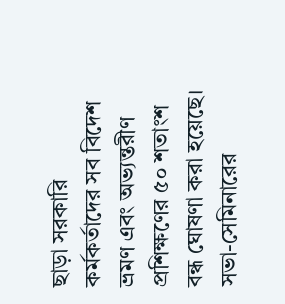ছাড়া সরকারি কর্মকর্তাদের সব বিদেশ ভ্রমণ এবং অভ্যন্তরীণ প্রশিক্ষণের ৫০ শতাংশ বন্ধ ঘোষণা করা হয়েছে। সভা-সেমিনারের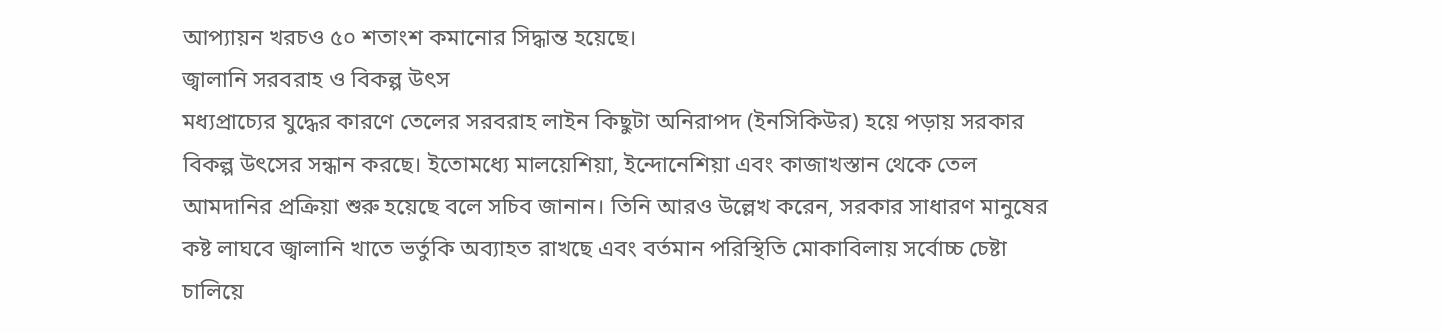আপ্যায়ন খরচও ৫০ শতাংশ কমানোর সিদ্ধান্ত হয়েছে।
জ্বালানি সরবরাহ ও বিকল্প উৎস
মধ্যপ্রাচ্যের যুদ্ধের কারণে তেলের সরবরাহ লাইন কিছুটা অনিরাপদ (ইনসিকিউর) হয়ে পড়ায় সরকার বিকল্প উৎসের সন্ধান করছে। ইতোমধ্যে মালয়েশিয়া, ইন্দোনেশিয়া এবং কাজাখস্তান থেকে তেল আমদানির প্রক্রিয়া শুরু হয়েছে বলে সচিব জানান। তিনি আরও উল্লেখ করেন, সরকার সাধারণ মানুষের কষ্ট লাঘবে জ্বালানি খাতে ভর্তুকি অব্যাহত রাখছে এবং বর্তমান পরিস্থিতি মোকাবিলায় সর্বোচ্চ চেষ্টা চালিয়ে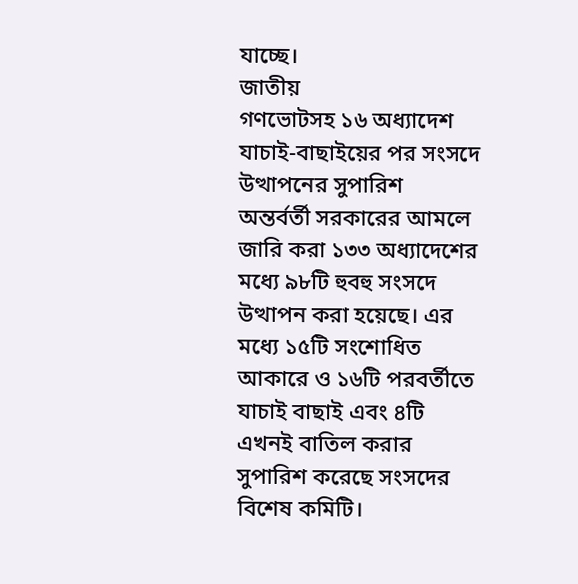যাচ্ছে।
জাতীয়
গণভোটসহ ১৬ অধ্যাদেশ যাচাই-বাছাইয়ের পর সংসদে উত্থাপনের সুপারিশ
অন্তর্বর্তী সরকারের আমলে জারি করা ১৩৩ অধ্যাদেশের মধ্যে ৯৮টি হুবহু সংসদে উত্থাপন করা হয়েছে। এর মধ্যে ১৫টি সংশোধিত আকারে ও ১৬টি পরবর্তীতে যাচাই বাছাই এবং ৪টি এখনই বাতিল করার সুপারিশ করেছে সংসদের বিশেষ কমিটি।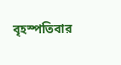বৃহস্পতিবার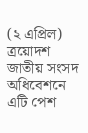(২ এপ্রিল) ত্রয়োদশ জাতীয় সংসদ অধিবেশনে এটি পেশ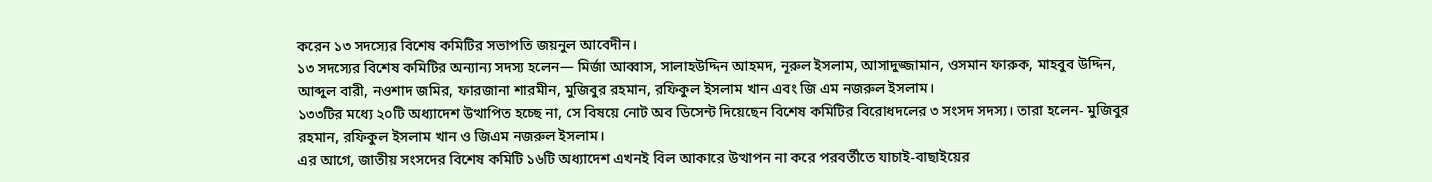করেন ১৩ সদস্যের বিশেষ কমিটির সভাপতি জয়নুল আবেদীন।
১৩ সদস্যের বিশেষ কমিটির অন্যান্য সদস্য হলেন— মির্জা আব্বাস, সালাহউদ্দিন আহমদ, নূরুল ইসলাম, আসাদুজ্জামান, ওসমান ফারুক, মাহবুব উদ্দিন, আব্দুল বারী, নওশাদ জমির, ফারজানা শারমীন, মুজিবুর রহমান, রফিকুল ইসলাম খান এবং জি এম নজরুল ইসলাম।
১৩৩টির মধ্যে ২০টি অধ্যাদেশ উত্থাপিত হচ্ছে না, সে বিষয়ে নোট অব ডিসেন্ট দিয়েছেন বিশেষ কমিটির বিরোধদলের ৩ সংসদ সদস্য। তারা হলেন- মুজিবুর রহমান, রফিকুল ইসলাম খান ও জিএম নজরুল ইসলাম।
এর আগে, জাতীয় সংসদের বিশেষ কমিটি ১৬টি অধ্যাদেশ এখনই বিল আকারে উত্থাপন না করে পরবর্তীতে যাচাই-বাছাইয়ের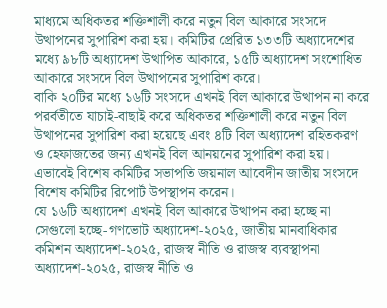মাধ্যমে অধিকতর শক্তিশালী করে নতুন বিল আকারে সংসদে উত্থাপনের সুপারিশ করা হয়। কমিটির প্রেরিত ১৩৩টি অধ্যাদেশের মধ্যে ৯৮টি অধ্যাদেশ উত্থাপিত আকারে, ১৫টি অধ্যাদেশ সংশোধিত আকারে সংসদে বিল উত্থাপনের সুপারিশ করে।
বাকি ২০টির মধ্যে ১৬টি সংসদে এখনই বিল আকারে উত্থাপন না করে পরর্বতীতে যাচাই-বাছাই করে অধিকতর শক্তিশালী করে নতুন বিল উত্থাপনের সুপারিশ করা হয়েছে এবং ৪টি বিল অধ্যাদেশ রহিতকরণ ও হেফাজতের জন্য এখনই বিল আনয়নের সুপারিশ করা হয়। এভাবেই বিশেষ কমিটির সভাপতি জয়নাল আবেদীন জাতীয় সংসদে বিশেষ কমিটির রিপোর্ট উপস্থাপন করেন।
যে ১৬টি অধ্যাদেশ এখনই বিল আকারে উত্থাপন করা হচ্ছে না সেগুলো হচ্ছে-গণভোট অধ্যাদেশ-২০২৫, জাতীয় মানবাধিকার কমিশন অধ্যাদেশ-২০২৫, রাজস্ব নীতি ও রাজস্ব ব্যবস্থাপনা অধ্যাদেশ-২০২৫, রাজস্ব নীতি ও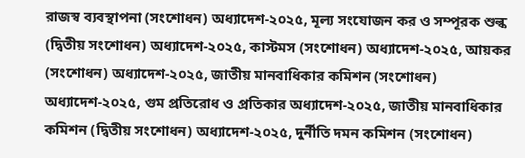রাজস্ব ব্যবস্থাপনা (সংশোধন) অধ্যাদেশ-২০২৫, মূল্য সংযোজন কর ও সম্পূরক শুল্ক (দ্বিতীয় সংশোধন) অধ্যাদেশ-২০২৫, কাস্টমস (সংশোধন) অধ্যাদেশ-২০২৫, আয়কর (সংশোধন) অধ্যাদেশ-২০২৫, জাতীয় মানবাধিকার কমিশন (সংশোধন) অধ্যাদেশ-২০২৫, গুম প্রতিরোধ ও প্রতিকার অধ্যাদেশ-২০২৫, জাতীয় মানবাধিকার কমিশন (দ্বিতীয় সংশোধন) অধ্যাদেশ-২০২৫, দুর্নীতি দমন কমিশন (সংশোধন)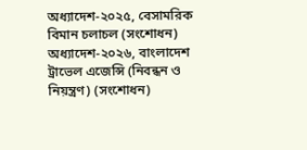অধ্যাদেশ-২০২৫, বেসামরিক বিমান চলাচল (সংশোধন) অধ্যাদেশ-২০২৬, বাংলাদেশ ট্রাভেল এজেন্সি (নিবন্ধন ও নিয়ন্ত্রণ) (সংশোধন)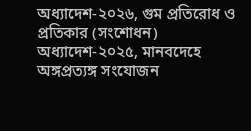অধ্যাদেশ-২০২৬, গুম প্রতিরোধ ও প্রতিকার (সংশোধন) অধ্যাদেশ-২০২৫, মানবদেহে অঙ্গপ্রত্যঙ্গ সংযোজন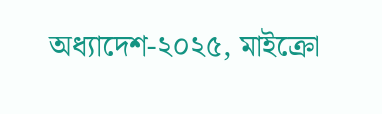অধ্যাদেশ-২০২৫, মাইক্রো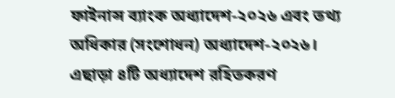ফাইনান্স ব্যাংক অধ্যাদেশ-২০২৬ এবং তথ্য অধিকার (সংশোধন) অধ্যাদেশ-২০২৬।
এছাড়া ৪টি অধ্যাদেশ রহিতকরণ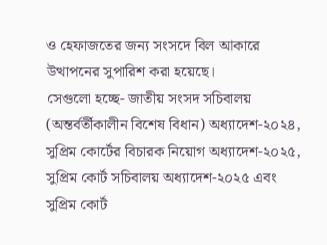ও হেফাজতের জন্য সংসদে বিল আকারে উত্থাপনের সুপারিশ করা হয়েছে।
সেগুলো হচ্ছে- জাতীয় সংসদ সচিবালয় (অন্তর্বর্তীকালীন বিশেষ বিধান) অধ্যাদেশ-২০২৪, সুপ্রিম কোর্টের বিচারক নিয়োগ অধ্যাদেশ-২০২৫, সুপ্রিম কোর্ট সচিবালয় অধ্যাদেশ-২০২৫ এবং সুপ্রিম কোর্ট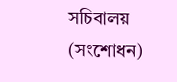সচিবালয় (সংশোধন)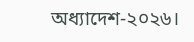অধ্যাদেশ-২০২৬।